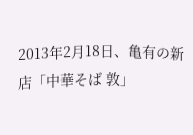2013年2月18日、亀有の新店「中華そば 敦」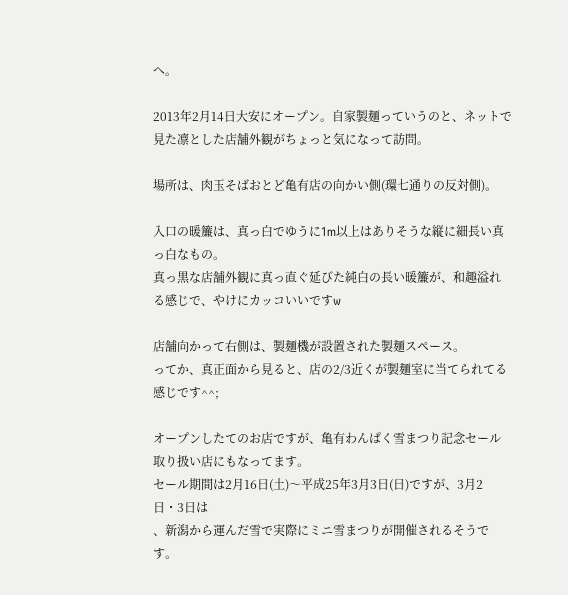へ。

2013年2月14日大安にオープン。自家製麺っていうのと、ネットで見た凛とした店舗外観がちょっと気になって訪問。

場所は、肉玉そばおとど亀有店の向かい側(環七通りの反対側)。

入口の暖簾は、真っ白でゆうに1m以上はありそうな縦に細長い真っ白なもの。
真っ黒な店舗外観に真っ直ぐ延びた純白の長い暖簾が、和趣溢れる感じで、やけにカッコいいですw

店舗向かって右側は、製麺機が設置された製麺スペース。
ってか、真正面から見ると、店の2/3近くが製麺室に当てられてる感じです^^;

オープンしたてのお店ですが、亀有わんぱく雪まつり記念セール取り扱い店にもなってます。
セール期間は2月16日(土)〜平成25年3月3日(日)ですが、3月2日・3日は
、新潟から運んだ雪で実際にミニ雪まつりが開催されるそうです。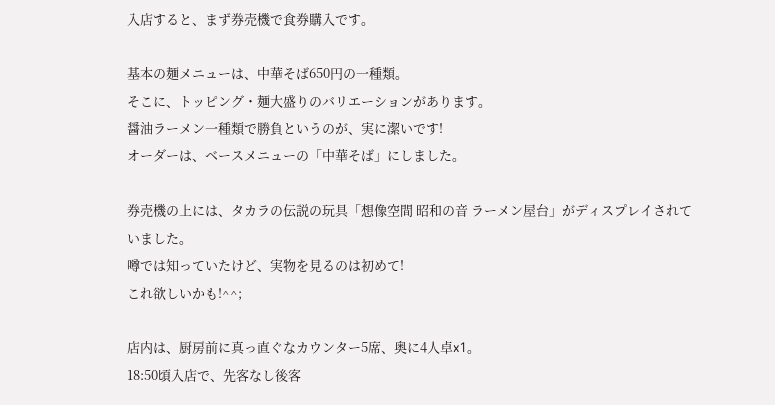入店すると、まず券売機で食券購入です。

基本の麺メニューは、中華そば650円の一種類。
そこに、トッピング・麺大盛りのバリエーションがあります。
醤油ラーメン一種類で勝負というのが、実に潔いです!
オーダーは、ベースメニューの「中華そば」にしました。

券売機の上には、タカラの伝説の玩具「想像空間 昭和の音 ラーメン屋台」がディスプレイされていました。
噂では知っていたけど、実物を見るのは初めて!
これ欲しいかも!^^;

店内は、厨房前に真っ直ぐなカウンター5席、奥に4人卓x1。
18:50頃入店で、先客なし後客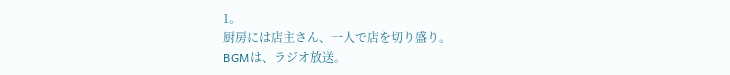1。
厨房には店主さん、一人で店を切り盛り。
BGMは、ラジオ放送。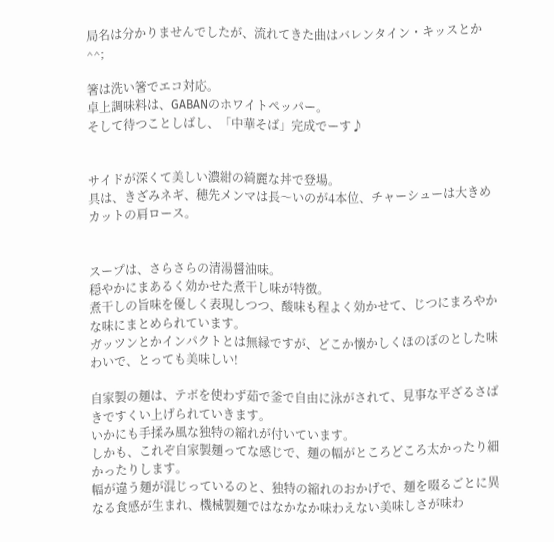局名は分かりませんでしたが、流れてきた曲はバレンタイン・キッスとか^^;

箸は洗い箸でエコ対応。
卓上調味料は、GABANのホワイトペッパー。
そして待つことしばし、「中華そば」完成でーす♪


サイドが深くて美しい濃紺の綺麗な丼で登場。
具は、きざみネギ、穂先メンマは長〜いのが4本位、チャーシューは大きめカットの肩ロース。


スープは、さらさらの清湯醤油味。
穏やかにまあるく効かせた煮干し味が特徴。
煮干しの旨味を優しく表現しつつ、酸味も程よく効かせて、じつにまろやかな味にまとめられています。
ガッツンとかインパクトとは無縁ですが、どこか懐かしくほのぼのとした味わいで、とっても美味しい!

自家製の麺は、テボを使わず茹で釜で自由に泳がされて、見事な平ざるさばきですくい上げられていきます。
いかにも手揉み風な独特の縮れが付いています。
しかも、これぞ自家製麺ってな感じで、麺の幅がところどころ太かったり細かったりします。
幅が違う麺が混じっているのと、独特の縮れのおかげで、麺を啜るごとに異なる食感が生まれ、機械製麺ではなかなか味わえない美味しさが味わ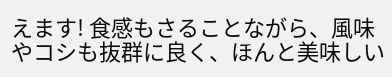えます! 食感もさることながら、風味やコシも抜群に良く、ほんと美味しい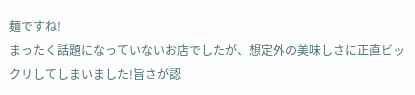麺ですね!
まったく話題になっていないお店でしたが、想定外の美味しさに正直ビックリしてしまいました!旨さが認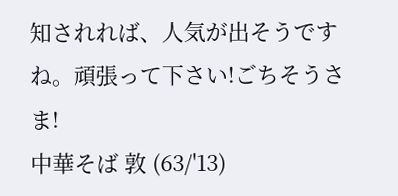知されれば、人気が出そうですね。頑張って下さい!ごちそうさま!
中華そば 敦 (63/'13)